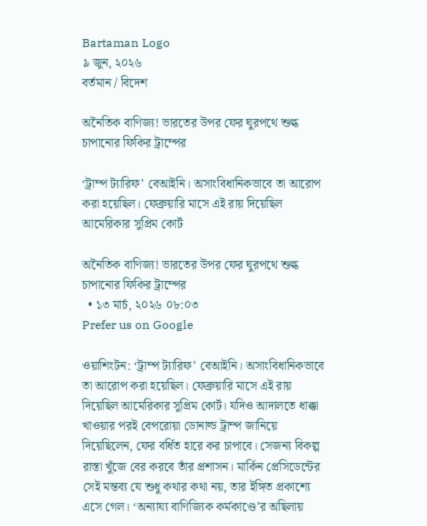Bartaman Logo
৯ জুন, ২০২৬
বর্তমান / বিদেশ

অনৈতিক বাণিজ্য! ভারতের উপর ফের ঘুরপথে শুল্ক চাপানোর ফিকির ট্রাম্পের

‘ট্রাম্প ট্যারিফ’ বেআইনি। অসাংবিধানিকভাবে তা আরোপ করা হয়েছিল। ফেব্রুয়ারি মাসে এই রায় দিয়েছিল আমেরিকার সুপ্রিম কোর্ট

অনৈতিক বাণিজ্য! ভারতের উপর ফের ঘুরপথে শুল্ক চাপানোর ফিকির ট্রাম্পের
  • ১৩ মার্চ, ২০২৬ ০৮:০৩
Prefer us on Google

ওয়াশিংটন: ‘ট্রাম্প ট্যারিফ’ বেআইনি। অসাংবিধানিকভাবে তা আরোপ করা হয়েছিল। ফেব্রুয়ারি মাসে এই রায় দিয়েছিল আমেরিকার সুপ্রিম কোর্ট। যদিও আদালতে ধাক্কা খাওয়ার পরই বেপরোয়া ডোনাল্ড ট্রাম্প জানিয়ে দিয়েছিলেন, ফের বর্ধিত হারে কর চাপাবে। সেজন্য বিকল্প রাস্তা খুঁজে বের করবে তাঁর প্রশাসন। মার্কিন প্রেসিডেন্টের সেই মন্তব্য যে শুধু কথার কথা নয়, তার ইঙ্গিত প্রকাশ্যে এসে গেল। ‘অন্যায্য বাণিজ্যিক কর্মকাণ্ডে’র অছিলায়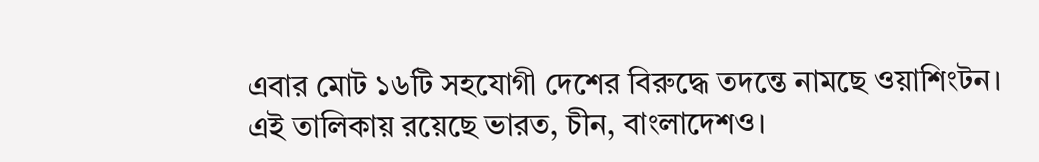এবার মোট ১৬টি সহযোগী দেশের বিরুদ্ধে তদন্তে নামছে ওয়াশিংটন। এই তালিকায় রয়েছে ভারত, চীন, বাংলাদেশও।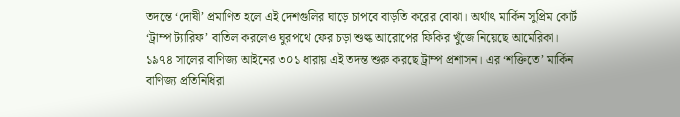তদন্তে ‘দোষী’ প্রমাণিত হলে এই দেশগুলির ঘাড়ে চাপবে বাড়তি করের বোঝা। অর্থাৎ মার্কিন সুপ্রিম কোর্ট ‘ট্রাম্প ট্যারিফ’ বাতিল করলেও ঘুরপথে ফের চড়া শুল্ক আরোপের ফিকির খুঁজে নিয়েছে আমেরিকা। ১৯৭৪ সালের বাণিজ্য আইনের ৩০১ ধারায় এই তদন্ত শুরু করছে ট্রাম্প প্রশাসন। এর ‘শক্তিতে’ মার্কিন বাণিজ্য প্রতিনিধিরা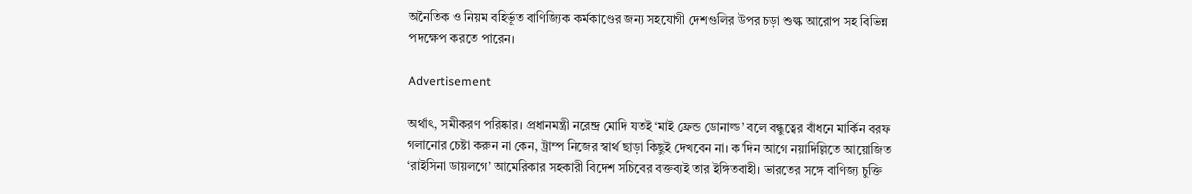অনৈতিক ও নিয়ম বহির্ভূত বাণিজ্যিক কর্মকাণ্ডের জন্য সহযোগী দেশগুলির উপর চড়া শুল্ক আরোপ সহ বিভিন্ন পদক্ষেপ করতে পারেন।

Advertisement

অর্থাৎ, সমীকরণ পরিষ্কার। প্রধানমন্ত্রী নরেন্দ্র মোদি যতই ‘মাই ফ্রেন্ড ডোনাল্ড’ বলে বন্ধুত্বের বাঁধনে মার্কিন বরফ গলানোর চেষ্টা করুন না কেন, ট্রাম্প নিজের স্বার্থ ছাড়া কিছুই দেখবেন না। ক’দিন আগে নয়াদিল্লিতে আয়োজিত ‘রাইসিনা ডায়লগে’ আমেরিকার সহকারী বিদেশ সচিবের বক্তব্যই তার ইঙ্গিতবাহী। ভারতের সঙ্গে বাণিজ্য চুক্তি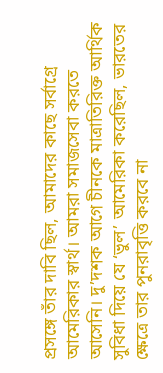প্রসঙ্গে তাঁর দাবি ছিল, আমাদের কাছে সর্বাগ্রে আমেরিকার স্বার্থ। আমরা সমাজসেবা করতে আসেনি। দু’দশক আগে চীনকে মাত্রাতিরিক্ত আর্থিক সুবিধা দিয়ে যে ‘ভুল’ আমেরিকা করেছিল, ভারতের ক্ষেত্রে তার পুনরাবৃত্তি করবে না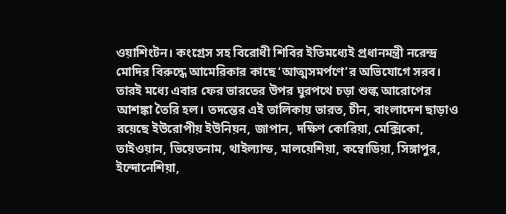ওয়াশিংটন। কংগ্রেস সহ বিরোধী শিবির ইতিমধ্যেই প্রধানমন্ত্রী নরেন্দ্র মোদির বিরুদ্ধে আমেরিকার কাছে ‘আত্মসমর্পণে’র অভিযোগে সরব। তারই মধ্যে এবার ফের ভারতের উপর ঘুরপথে চড়া শুল্ক আরোপের আশঙ্কা তৈরি হল। তদন্তের এই তালিকায় ভারত, চীন, বাংলাদেশ ছাড়াও রয়েছে ইউরোপীয় ইউনিয়ন, জাপান, দক্ষিণ কোরিয়া, মেক্সিকো, তাইওয়ান, ভিয়েতনাম, থাইল্যান্ড, মালয়েশিয়া, কম্বোডিয়া, সিঙ্গাপুর, ইন্দোনেশিয়া,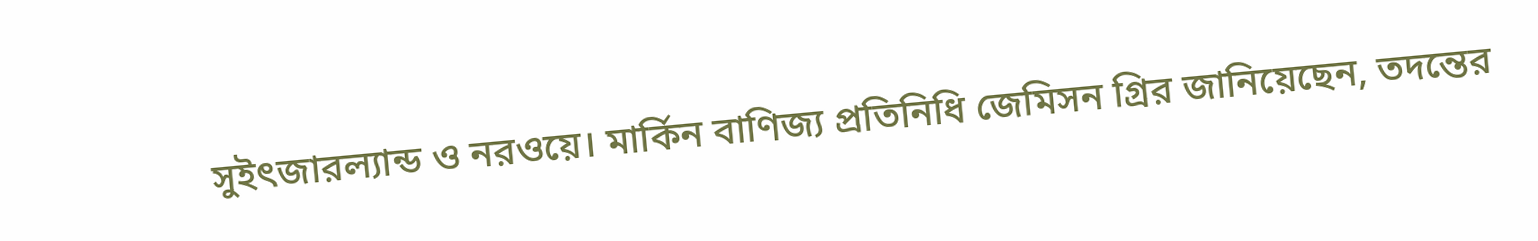সুইৎজারল্যান্ড ও নরওয়ে। মার্কিন বাণিজ্য প্রতিনিধি জেমিসন গ্রির জানিয়েছেন, তদন্তের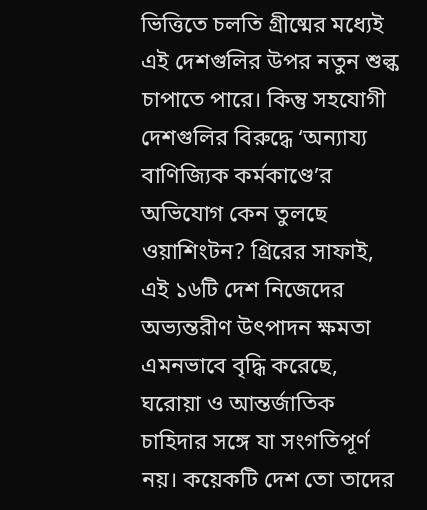ভিত্তিতে চলতি গ্রীষ্মের মধ্যেই এই দেশগুলির উপর নতুন শুল্ক চাপাতে পারে। কিন্তু সহযোগী দেশগুলির বিরুদ্ধে ‘অন্যায্য বাণিজ্যিক কর্মকাণ্ডে’র অভিযোগ কেন তুলছে ওয়াশিংটন? গ্রিরের সাফাই, এই ১৬টি দেশ নিজেদের অভ্যন্তরীণ উৎপাদন ক্ষমতা এমনভাবে বৃদ্ধি করেছে, ঘরোয়া ও আন্তর্জাতিক চাহিদার সঙ্গে যা সংগতিপূর্ণ নয়। কয়েকটি দেশ তো তাদের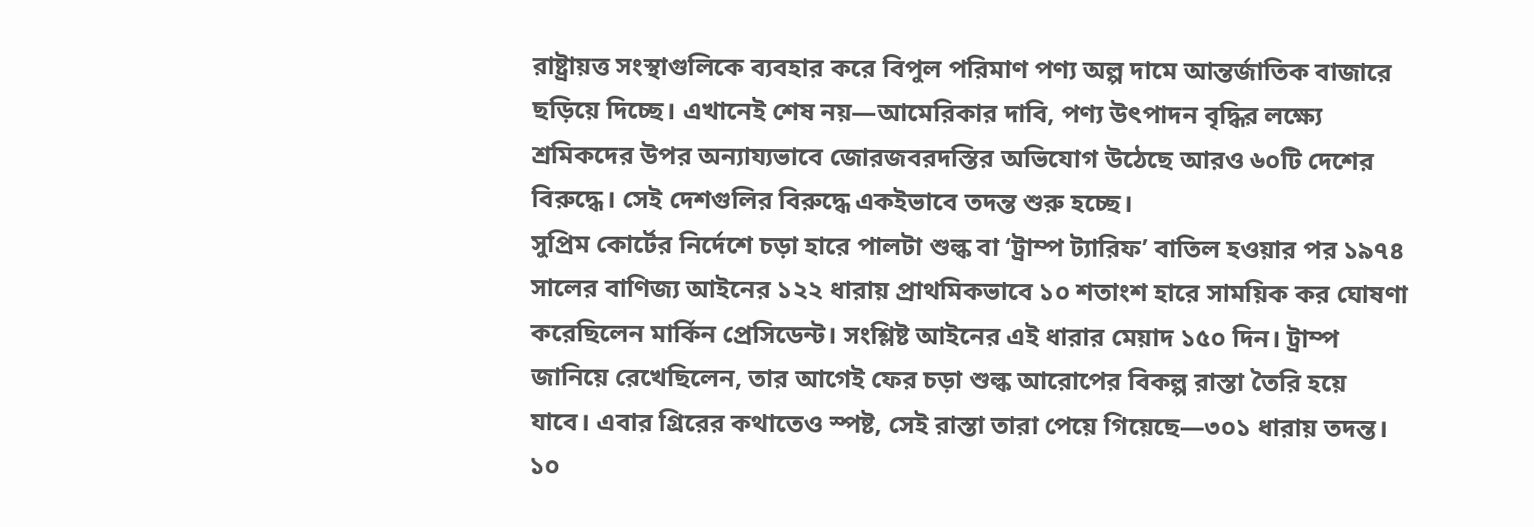রাষ্ট্রায়ত্ত সংস্থাগুলিকে ব্যবহার করে বিপুল পরিমাণ পণ্য অল্প দামে আন্তর্জাতিক বাজারে ছড়িয়ে দিচ্ছে। এখানেই শেষ নয়—আমেরিকার দাবি, পণ্য উৎপাদন বৃদ্ধির লক্ষ্যে শ্রমিকদের উপর অন্যায্যভাবে জোরজবরদস্তির অভিযোগ উঠেছে আরও ৬০টি দেশের বিরুদ্ধে। সেই দেশগুলির বিরুদ্ধে একইভাবে তদন্ত শুরু হচ্ছে।
সুপ্রিম কোর্টের নির্দেশে চড়া হারে পালটা শুল্ক বা ‘ট্রাম্প ট্যারিফ’ বাতিল হওয়ার পর ১৯৭৪ সালের বাণিজ্য আইনের ১২২ ধারায় প্রাথমিকভাবে ১০ শতাংশ হারে সাময়িক কর ঘোষণা করেছিলেন মার্কিন প্রেসিডেন্ট। সংশ্লিষ্ট আইনের এই ধারার মেয়াদ ১৫০ দিন। ট্রাম্প জানিয়ে রেখেছিলেন, তার আগেই ফের চড়া শুল্ক আরোপের বিকল্প রাস্তা তৈরি হয়ে যাবে। এবার গ্রিরের কথাতেও স্পষ্ট, সেই রাস্তা তারা পেয়ে গিয়েছে—৩০১ ধারায় তদন্ত। ১০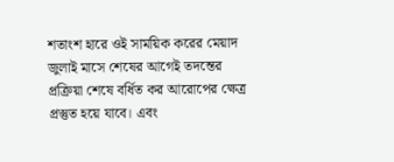শতাংশ হারে ওই সাময়িক করের মেয়াদ জুলাই মাসে শেষের আগেই তদন্তের প্রক্রিয়া শেষে বর্ধিত কর আরোপের ক্ষেত্র প্রস্তুত হয়ে যাবে। এবং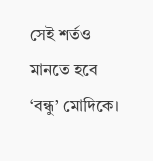সেই শর্তও মানতে হবে ‘বন্ধু’ মোদিকে।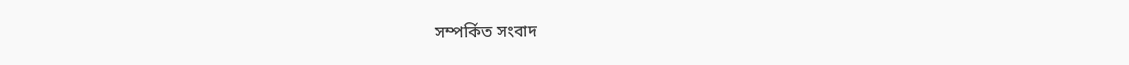সম্পর্কিত সংবাদ